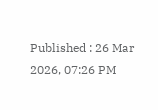Published : 26 Mar 2026, 07:26 PM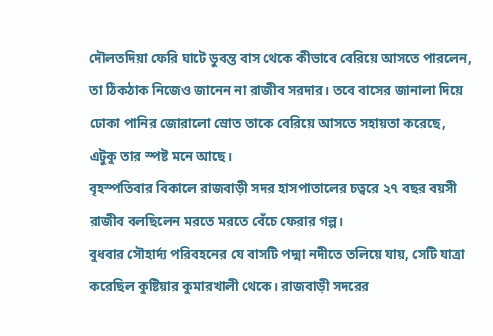দৌলতদিয়া ফেরি ঘাটে ডুবন্ত বাস থেকে কীভাবে বেরিয়ে আসতে পারলেন, তা ঠিকঠাক নিজেও জানেন না রাজীব সরদার। তবে বাসের জানালা দিয়ে ঢোকা পানির জোরালো স্রোত তাকে বেরিয়ে আসতে সহায়তা করেছে, এটুকু তার স্পষ্ট মনে আছে।
বৃহস্পতিবার বিকালে রাজবাড়ী সদর হাসপাতালের চত্বরে ২৭ বছর বয়সী রাজীব বলছিলেন মরতে মরতে বেঁচে ফেরার গল্প।
বুধবার সৌহার্দ্য পরিবহনের যে বাসটি পদ্মা নদীতে তলিয়ে যায়, সেটি যাত্রা করেছিল কুষ্টিয়ার কুমারখালী থেকে। রাজবাড়ী সদরের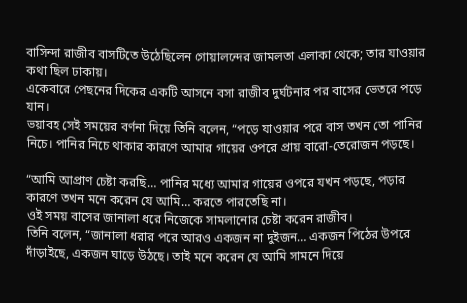বাসিন্দা রাজীব বাসটিতে উঠেছিলেন গোয়ালন্দের জামলতা এলাকা থেকে; তার যাওয়ার কথা ছিল ঢাকায়।
একেবারে পেছনের দিকের একটি আসনে বসা রাজীব দুর্ঘটনার পর বাসের ভেতরে পড়ে যান।
ভয়াবহ সেই সময়ের বর্ণনা দিয়ে তিনি বলেন, “পড়ে যাওয়ার পরে বাস তখন তো পানির নিচে। পানির নিচে থাকার কারণে আমার গায়ের ওপরে প্রায় বারো-তেরোজন পড়ছে।

“আমি আপ্রাণ চেষ্টা করছি… পানির মধ্যে আমার গায়ের ওপরে যখন পড়ছে, পড়ার কারণে তখন মনে করেন যে আমি… করতে পারতেছি না।
ওই সময় বাসের জানালা ধরে নিজেকে সামলানোর চেষ্টা করেন রাজীব।
তিনি বলেন, “জানালা ধরার পরে আরও একজন না দুইজন… একজন পিঠের উপরে দাঁড়াইছে, একজন ঘাড়ে উঠছে। তাই মনে করেন যে আমি সামনে দিয়ে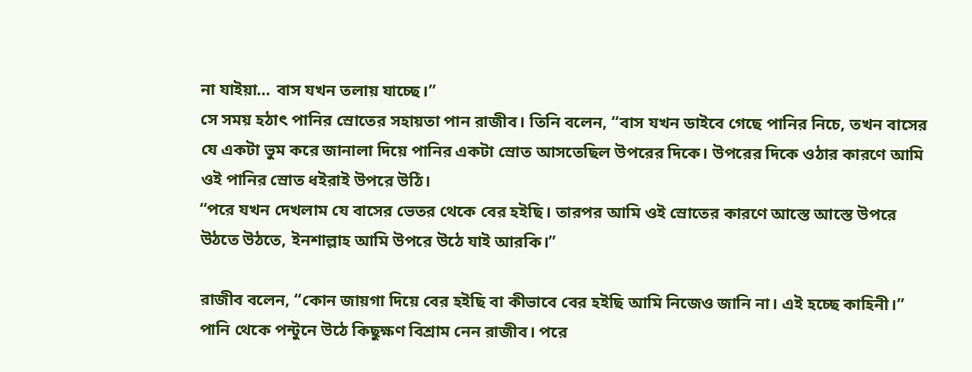না যাইয়া… বাস যখন তলায় যাচ্ছে।”
সে সময় হঠাৎ পানির স্রোতের সহায়তা পান রাজীব। তিনি বলেন, “বাস যখন ডাইবে গেছে পানির নিচে, তখন বাসের যে একটা ভুম করে জানালা দিয়ে পানির একটা স্রোত আসতেছিল উপরের দিকে। উপরের দিকে ওঠার কারণে আমি ওই পানির স্রোত ধইরাই উপরে উঠি।
“পরে যখন দেখলাম যে বাসের ভেতর থেকে বের হইছি। তারপর আমি ওই স্রোতের কারণে আস্তে আস্তে উপরে উঠতে উঠতে, ইনশাল্লাহ আমি উপরে উঠে যাই আরকি।”

রাজীব বলেন, “কোন জায়গা দিয়ে বের হইছি বা কীভাবে বের হইছি আমি নিজেও জানি না। এই হচ্ছে কাহিনী।”
পানি থেকে পন্টুনে উঠে কিছুক্ষণ বিশ্রাম নেন রাজীব। পরে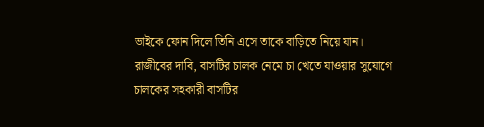ভাইকে ফোন দিলে তিনি এসে তাকে বাড়িতে নিয়ে যান।
রাজীবের দাবি, বাসটির চালক নেমে চা খেতে যাওয়ার সুযোগে চালকের সহকারী বাসটির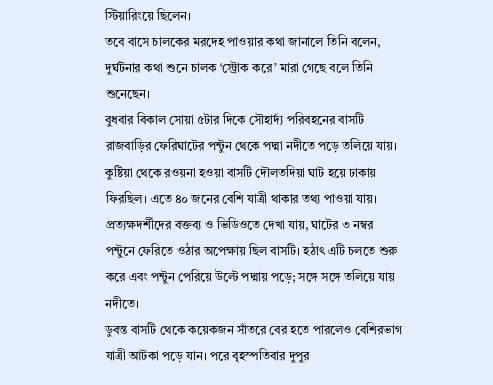স্টিয়ারিংয়ে ছিলেন।
তবে বাসে চালকের মরদেহ পাওয়ার কথা জানালে তিনি বলেন, দুর্ঘটনার কথা শুনে চালক ‘স্ট্রোক করে’ মারা গেছে বলে তিনি শুনেছেন।
বুধবার বিকাল সোয়া ৫টার দিকে সৌহার্দ্য পরিবহনের বাসটি রাজবাড়ির ফেরিঘাটের পন্টুন থেকে পদ্মা নদীতে পড়ে তলিয়ে যায়।
কুষ্টিয়া থেকে রওয়না হওয়া বাসটি দৌলতদিয়া ঘাট হয়ে ঢাকায় ফিরছিল। এতে ৪০ জনের বেশি যাত্রী থাকার তথ্য পাওয়া যায়।
প্রত্যক্ষদর্শীদের বক্তব্য ও ভিডিওতে দেখা যায়, ঘাটের ৩ নম্বর পন্টুনে ফেরিতে ওঠার অপেক্ষায় ছিল বাসটি। হঠাৎ এটি চলতে শুরু করে এবং পন্টুন পেরিয়ে উল্টে পদ্মায় পড়ে; সঙ্গে সঙ্গে তলিয়ে যায় নদীতে।
ডুবন্ত বাসটি থেকে কয়েকজন সাঁতরে বের হতে পারলেও বেশিরভাগ যাত্রী আটকা পড়ে যান। পরে বৃহস্পতিবার দুপুর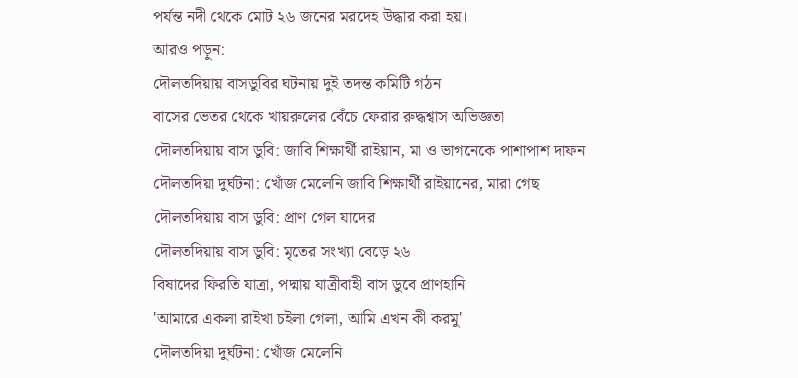পর্যন্ত নদী থেকে মোট ২৬ জনের মরদেহ উদ্ধার করা হয়।
আরও পড়ুন:
দৌলতদিয়ায় বাসডুবির ঘটনায় দুই তদন্ত কমিটি গঠন
বাসের ভেতর থেকে খায়রুলের বেঁচে ফেরার রুদ্ধশ্বাস অভিজ্ঞতা
দৌলতদিয়ায় বাস ডুবি: জাবি শিক্ষার্থী রাইয়ান, মা ও ভাগনেকে পাশাপাশ দাফন
দৌলতদিয়া দুর্ঘটনা: খোঁজ মেলেনি জাবি শিক্ষার্থী রাইয়ানের, মারা গেছ
দৌলতদিয়ায় বাস ডুবি: প্রাণ গেল যাদের
দৌলতদিয়ায় বাস ডুবি: মৃতের সংখ্যা বেড়ে ২৬
বিষাদের ফিরতি যাত্রা, পদ্মায় যাত্রীবাহী বাস ডুবে প্রাণহানি
'আমারে একলা রাইখা চইলা গেলা, আমি এখন কী করমু'
দৌলতদিয়া দুর্ঘটনা: খোঁজ মেলেনি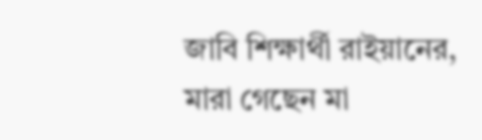জাবি শিক্ষার্থী রাইয়ানের, মারা গেছেন মা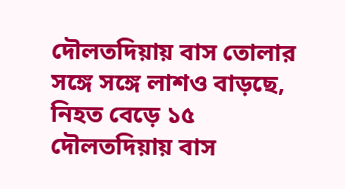দৌলতদিয়ায় বাস তোলার সঙ্গে সঙ্গে লাশও বাড়ছে, নিহত বেড়ে ১৫
দৌলতদিয়ায় বাস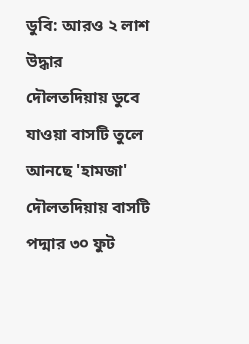ডুবি: আরও ২ লাশ উদ্ধার
দৌলতদিয়ায় ডুবে যাওয়া বাসটি তুলে আনছে 'হামজা'
দৌলতদিয়ায় বাসটি পদ্মার ৩০ ফুট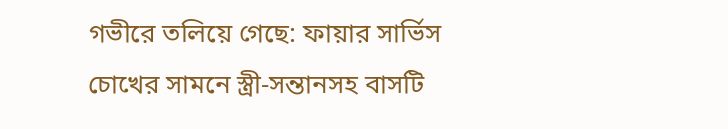গভীরে তলিয়ে গেছে: ফায়ার সার্ভিস
চোখের সামনে স্ত্রী-সন্তানসহ বাসটি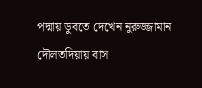পদ্মায় ডুবতে দেখেন নুরুজ্জামান
দৌলতদিয়ায় বাস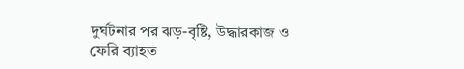দুর্ঘটনার পর ঝড়-বৃষ্টি, উদ্ধারকাজ ও ফেরি ব্যাহত